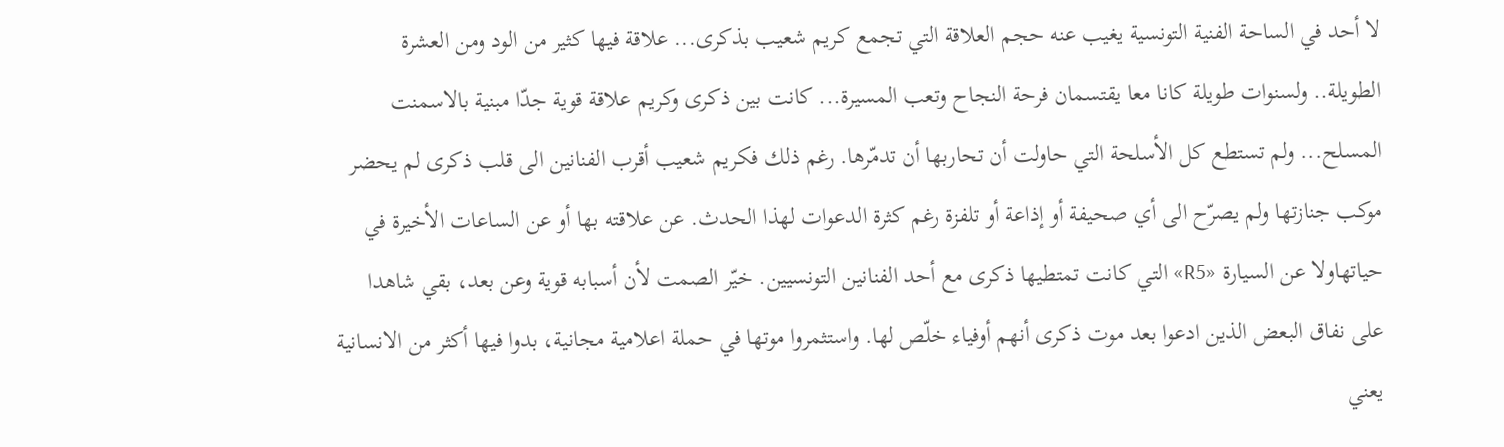لا أحد في الساحة الفنية التونسية يغيب عنه حجم العلاقة التي تجمع كريم شعيب بذكرى... علاقة فيها كثير من الود ومن العشرة الطويلة.. ولسنوات طويلة كانا معا يقتسمان فرحة النجاح وتعب المسيرة... كانت بين ذكرى وكريم علاقة قوية جدّا مبنية بالاسمنت المسلح... ولم تستطع كل الأسلحة التي حاولت أن تحاربها أن تدمّرها. رغم ذلك فكريم شعيب أقرب الفنانين الى قلب ذكرى لم يحضر موكب جنازتها ولم يصرّح الى أي صحيفة أو إذاعة أو تلفزة رغم كثرة الدعوات لهذا الحدث. عن علاقته بها أو عن الساعات الأخيرة في حياتهاولا عن السيارة «R5» التي كانت تمتطيها ذكرى مع أحد الفنانين التونسيين. خيّر الصمت لأن أسبابه قوية وعن بعد، بقي شاهدا على نفاق البعض الذين ادعوا بعد موت ذكرى أنهم أوفياء خلّص لها. واستثمروا موتها في حملة اعلامية مجانية، بدوا فيها أكثر من الانسانية يعني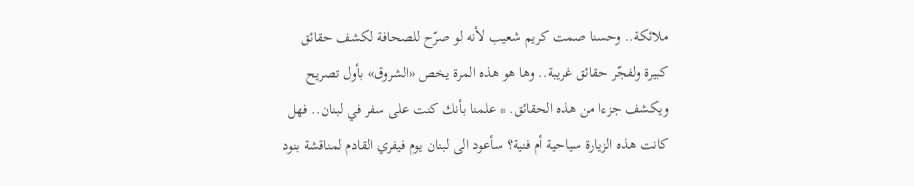ملائكة.. وحسنا صمت كريم شعيب لأنه لو صرّح للصحافة لكشف حقائق كبيرة ولفجّر حقائق غريبة.. وها هو هذه المرة يخص «الشروق» بأول تصريح ويكشف جزءا من هذه الحقائق. * علمنا بأنك كنت على سفر في لبنان.. فهل كانت هذه الزيارة سياحية أم فنية؟ سأعود الى لبنان يوم فيفري القادم لمناقشة بنود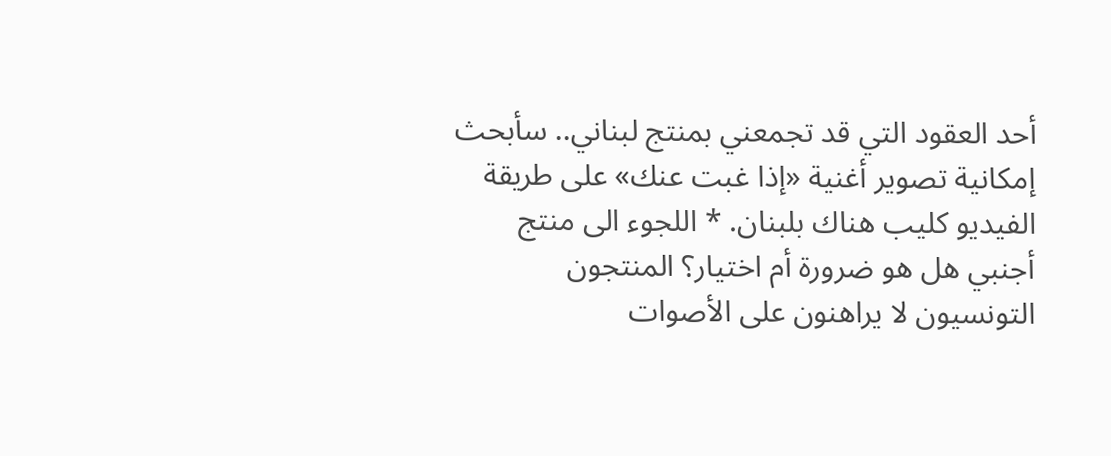أحد العقود التي قد تجمعني بمنتج لبناني.. سأبحث إمكانية تصوير أغنية «إذا غبت عنك» على طريقة الفيديو كليب هناك بلبنان. * اللجوء الى منتج أجنبي هل هو ضرورة أم اختيار؟ المنتجون التونسيون لا يراهنون على الأصوات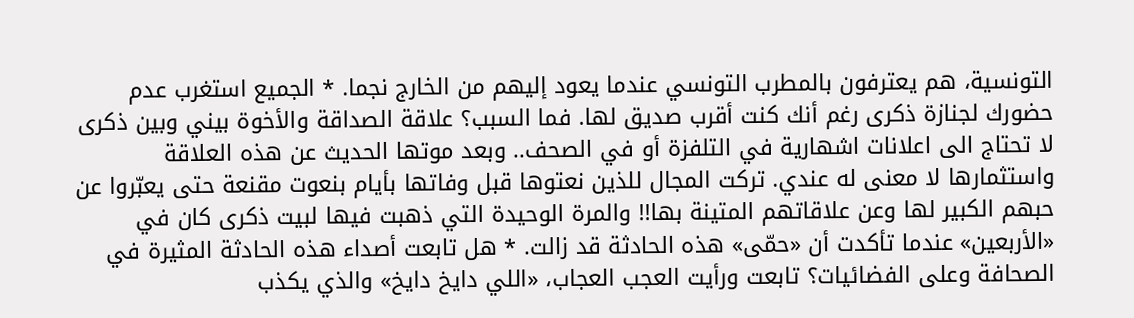التونسية، هم يعترفون بالمطرب التونسي عندما يعود إليهم من الخارج نجما. * الجميع استغرب عدم حضورك لجنازة ذكرى رغم أنك كنت أقرب صديق لها. فما السبب؟ علاقة الصداقة والأخوة بيني وبين ذكرى لا تحتاج الى اعلانات اشهارية في التلفزة أو في الصحف.. وبعد موتها الحديث عن هذه العلاقة واستثمارها لا معنى له عندي. تركت المجال للذين نعتوها قبل وفاتها بأيام بنعوت مقنعة حتى يعبّروا عن حبهم الكبير لها وعن علاقاتهم المتينة بها!! والمرة الوحيدة التي ذهبت فيها لبيت ذكرى كان في «الأربعين» عندما تأكدت أن «حمّى» هذه الحادثة قد زالت. * هل تابعت أصداء هذه الحادثة المثيرة في الصحافة وعلى الفضائيات؟ تابعت ورأيت العجب العجاب، «اللي دايخ دايخ» والذي يكذب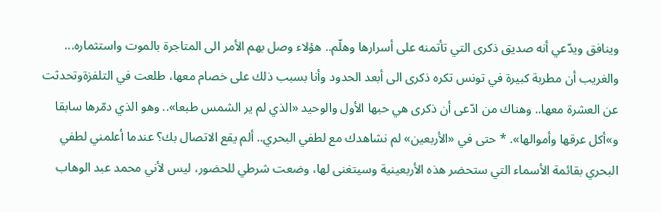وينافق ويدّعي أنه صديق ذكرى التي تأتمنه على أسرارها وهلّم.. هؤلاء وصل بهم الأمر الى المتاجرة بالموت واستثماره... والغريب أن مطربة كبيرة في تونس تكره ذكرى الى أبعد الحدود وأنا بسبب ذلك على خصام معها، طلعت في التلفزةوتحدثت عن العشرة معها.. وهناك من ادّعى أن ذكرى هي حبها الأول والوحيد «الذي لم ير الشمس طبعا».. وهو الذي دمّرها سابقا و»أكل عرقها وأموالها». * حتى في «الأربعين» لم نشاهدك مع لطفي البحري.. ألم يقع الاتصال بك؟ عندما أعلمني لطفي البحري بقائمة الأسماء التي ستحضر هذه الأربعينية وسيتغنى لها، وضعت شرطي للحضور، ليس لأني محمد عبد الوهاب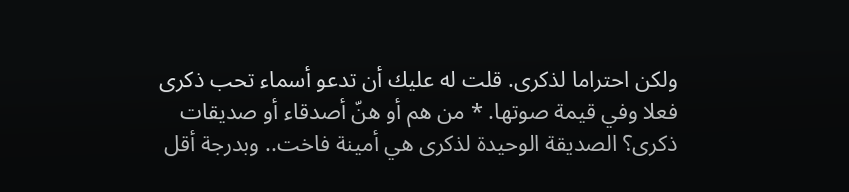ولكن احتراما لذكرى. قلت له عليك أن تدعو أسماء تحب ذكرى فعلا وفي قيمة صوتها. * من هم أو هنّ أصدقاء أو صديقات ذكرى؟ الصديقة الوحيدة لذكرى هي أمينة فاخت.. وبدرجة أقل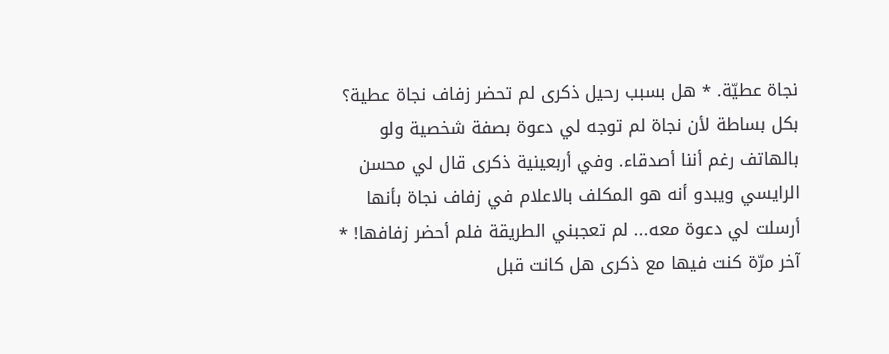نجاة عطيّة. * هل بسبب رحيل ذكرى لم تحضر زفاف نجاة عطية؟ بكل بساطة لأن نجاة لم توجه لي دعوة بصفة شخصية ولو بالهاتف رغم أننا أصدقاء. وفي أربعينية ذكرى قال لي محسن الرايسي ويبدو أنه هو المكلف بالاعلام في زفاف نجاة بأنها أرسلت لي دعوة معه... لم تعجبني الطريقة فلم أحضر زفافها! * آخر مرّة كنت فيها مع ذكرى هل كانت قبل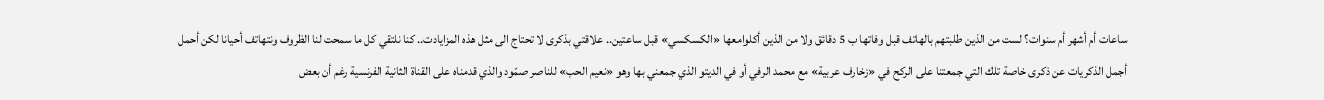ساعات أم أشهر أم سنوات؟ لست من الذين طلبتهم بالهاتف قبل وفاتها ب 5 دقائق ولا من الذين أكلوامعها «الكسكسي» قبل ساعتين.. علاقتي بذكرى لا تحتاج الى مثل هذه المزايادت.. كنا نلتقي كل ما سمحت لنا الظروف ونتهاتف أحيانا لكن أحمل أجمل الذكريات عن ذكرى خاصة تلك التي جمعتنا على الركح في «زخارف عربية» مع محمد الرفي أو في الديتو الذي جمعني بها وهو «نعيم الحب» للناصر صمّود والذي قدمناه على القناة الثانية الفرنسية رغم أن بعض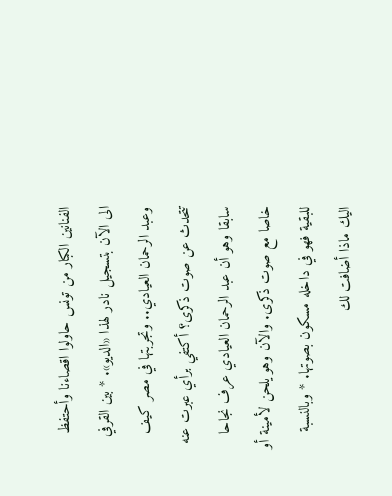الفنانين الكبار من تونس حاولوا اقصاءنا وأحتفظ الى الآن بتسجيل نادر لهذا «الديو». * بين القرفي وعبد الرحمان العيادي.. وتجربتها في مصر كيف تتحدث عن صوت ذكرى؟ أكتفي برأي عبرت عنه سابقا وهو أن عبد الرحمان العيادي عرف نجاحا خاصا مع صوت ذكرى. والآن وهو يلحن لأمينة أو للبقية فهو في داخله مسكون بصوتها. * وبالنسبة اليك ماذا أضافت لك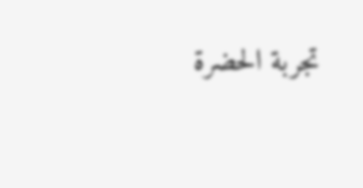تجربة الحضرة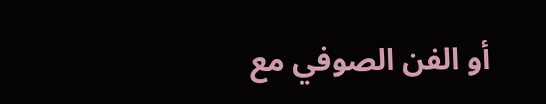أو الفن الصوفي مع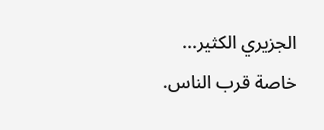الجزيري الكثير... خاصة قرب الناس.